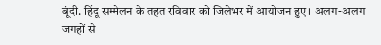बूंदी. हिंदू सम्मेलन के तहत रविवार को जिलेभर में आयोजन हुए। अलग-अलग जगहों से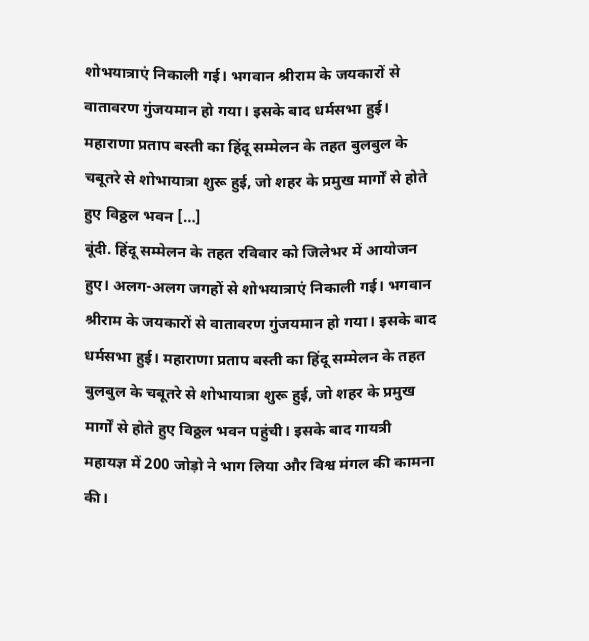शोभयात्राएं निकाली गई। भगवान श्रीराम के जयकारों से वातावरण गुंजयमान हो गया। इसके बाद धर्मसभा हुई। महाराणा प्रताप बस्ती का हिंदू सम्मेलन के तहत बुलबुल के चबूतरे से शोभायात्रा शुरू हुई, जो शहर के प्रमुख मार्गों से होते हुए विठ्ठल भवन […]
बूंदी. हिंदू सम्मेलन के तहत रविवार को जिलेभर में आयोजन हुए। अलग-अलग जगहों से शोभयात्राएं निकाली गई। भगवान श्रीराम के जयकारों से वातावरण गुंजयमान हो गया। इसके बाद धर्मसभा हुई। महाराणा प्रताप बस्ती का हिंदू सम्मेलन के तहत बुलबुल के चबूतरे से शोभायात्रा शुरू हुई, जो शहर के प्रमुख मार्गों से होते हुए विठ्ठल भवन पहुंची। इसके बाद गायत्री महायज्ञ में 200 जोड़ो ने भाग लिया और विश्व मंगल की कामना की।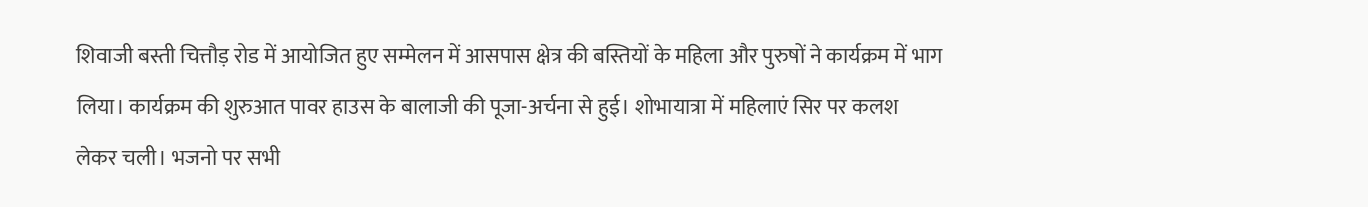शिवाजी बस्ती चित्तौड़ रोड में आयोजित हुए सम्मेलन में आसपास क्षेत्र की बस्तियों के महिला और पुरुषों ने कार्यक्रम में भाग लिया। कार्यक्रम की शुरुआत पावर हाउस के बालाजी की पूजा-अर्चना से हुई। शोभायात्रा में महिलाएं सिर पर कलश लेकर चली। भजनो पर सभी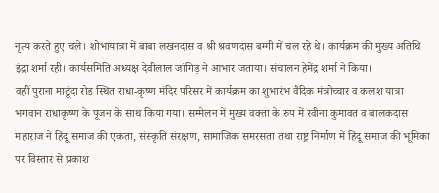नृत्य करते हुए चले। शोभायात्रा में बाबा लखनदास व श्री श्रवणदास बग्गी में चल रहे थे। कार्यक्रम की मुख्य अतिथि इंद्रा शर्मा रही। कार्यसमिति अध्यक्ष देवीलाल जांगिड़ ने आभार जताया। संचालन हेमेंद्र शर्मा ने किया।
वहीं पुराना माटूंदा रोड स्थित राधा-कृष्ण मंदिर परिसर में कार्यक्रम का शुभारंभ वैदिक मंत्रोच्चार व कलश यात्रा भगवान राधाकृष्ण के पूजन के साथ किया गया। सम्मेलन में मुख्य वक्ता के रुप में रवीना कुमावत व बालकदास महाराज ने हिंदू समाज की एकता, संस्कृति संरक्षण, सामाजिक समरसता तथा राष्ट्र निर्माण में हिंदू समाज की भूमिका पर विस्तार से प्रकाश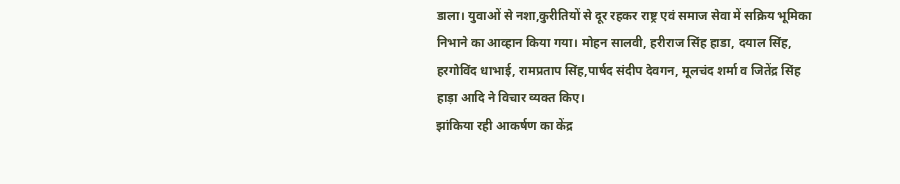डाला। युवाओं से नशा,कुरीतियों से दूर रहकर राष्ट्र एवं समाज सेवा में सक्रिय भूमिका निभाने का आव्हान किया गया। मोहन सालवी, हरीराज सिंह हाडा, दयाल सिंह, हरगोविंद धाभाई, रामप्रताप सिंह,पार्षद संदीप देवगन, मूलचंद शर्मा व जितेंद्र सिंह हाड़ा आदि ने विचार व्यक्त किए।
झांकिया रही आकर्षण का केंद्र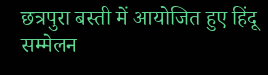छत्रपुरा बस्ती में आयोजित हुए हिंदू सम्मेलन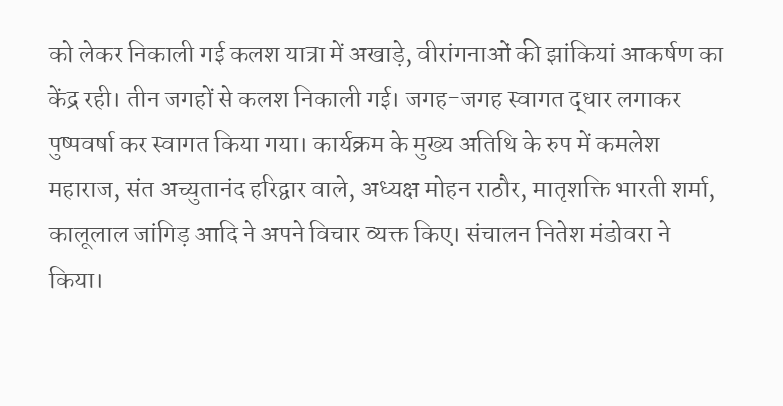को लेकर निकाली गई कलश यात्रा में अखाड़े, वीरांगनाओं की झांकियां आकर्षण का केंद्र रही। तीन जगहों से कलश निकाली गई। जगह-जगह स्वागत द्धार लगाकर पुष्पवर्षा कर स्वागत किया गया। कार्यक्रम के मुख्य अतिथि के रुप में कमलेश महाराज, संत अच्युतानंद हरिद्वार वाले, अध्यक्ष मोहन राठौर, मातृशक्ति भारती शर्मा, कालूलाल जांगिड़ आदि ने अपने विचार व्यक्त किए। संचालन नितेश मंडोवरा ने किया।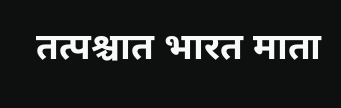तत्पश्चात भारत माता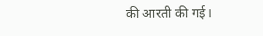की आरती की गई।